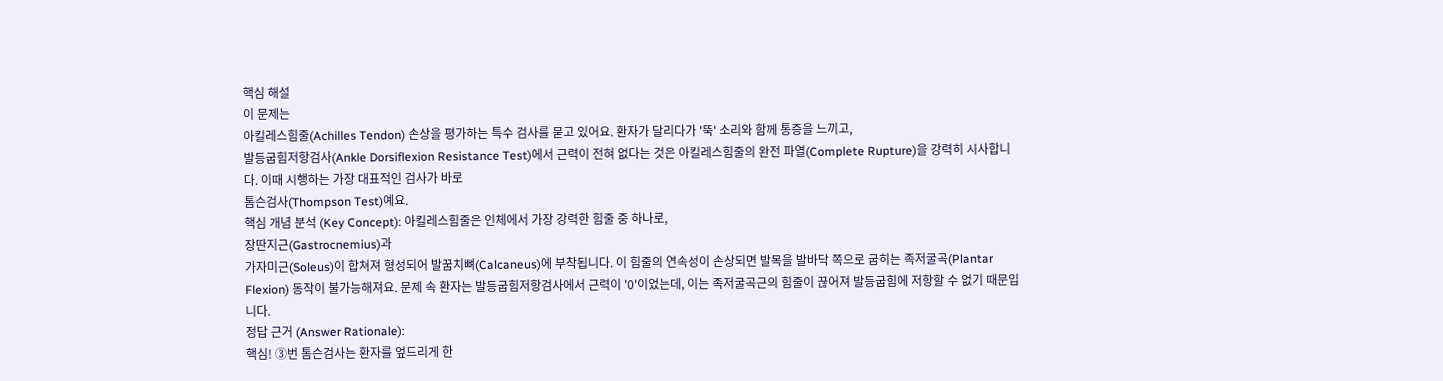핵심 해설
이 문제는
아킬레스힘줄(Achilles Tendon) 손상을 평가하는 특수 검사를 묻고 있어요. 환자가 달리다가 '뚝' 소리와 함께 통증을 느끼고,
발등굽힘저항검사(Ankle Dorsiflexion Resistance Test)에서 근력이 전혀 없다는 것은 아킬레스힘줄의 완전 파열(Complete Rupture)을 강력히 시사합니다. 이때 시행하는 가장 대표적인 검사가 바로
톰슨검사(Thompson Test)예요.
핵심 개념 분석 (Key Concept): 아킬레스힘줄은 인체에서 가장 강력한 힘줄 중 하나로,
장딴지근(Gastrocnemius)과
가자미근(Soleus)이 합쳐져 형성되어 발꿈치뼈(Calcaneus)에 부착됩니다. 이 힘줄의 연속성이 손상되면 발목을 발바닥 쪽으로 굽히는 족저굴곡(Plantar Flexion) 동작이 불가능해져요. 문제 속 환자는 발등굽힘저항검사에서 근력이 '0'이었는데, 이는 족저굴곡근의 힘줄이 끊어져 발등굽힘에 저항할 수 없기 때문입니다.
정답 근거 (Answer Rationale):
핵심! ③번 톰슨검사는 환자를 엎드리게 한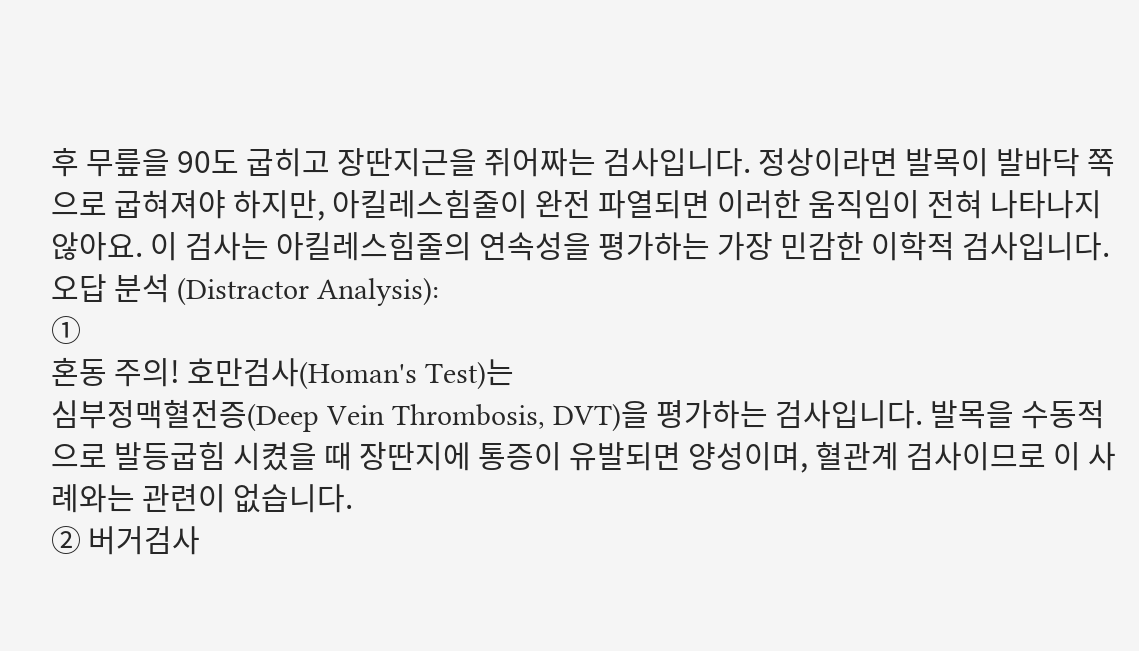후 무릎을 90도 굽히고 장딴지근을 쥐어짜는 검사입니다. 정상이라면 발목이 발바닥 쪽으로 굽혀져야 하지만, 아킬레스힘줄이 완전 파열되면 이러한 움직임이 전혀 나타나지 않아요. 이 검사는 아킬레스힘줄의 연속성을 평가하는 가장 민감한 이학적 검사입니다.
오답 분석 (Distractor Analysis):
①
혼동 주의! 호만검사(Homan's Test)는
심부정맥혈전증(Deep Vein Thrombosis, DVT)을 평가하는 검사입니다. 발목을 수동적으로 발등굽힘 시켰을 때 장딴지에 통증이 유발되면 양성이며, 혈관계 검사이므로 이 사례와는 관련이 없습니다.
② 버거검사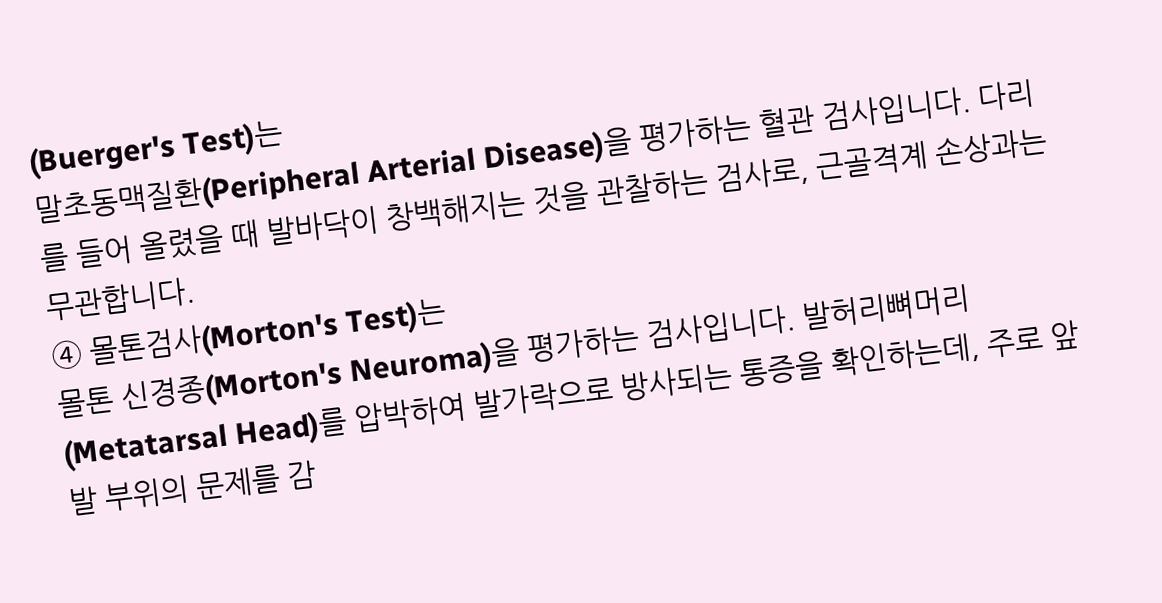(Buerger's Test)는
말초동맥질환(Peripheral Arterial Disease)을 평가하는 혈관 검사입니다. 다리를 들어 올렸을 때 발바닥이 창백해지는 것을 관찰하는 검사로, 근골격계 손상과는 무관합니다.
④ 몰톤검사(Morton's Test)는
몰톤 신경종(Morton's Neuroma)을 평가하는 검사입니다. 발허리뼈머리(Metatarsal Head)를 압박하여 발가락으로 방사되는 통증을 확인하는데, 주로 앞발 부위의 문제를 감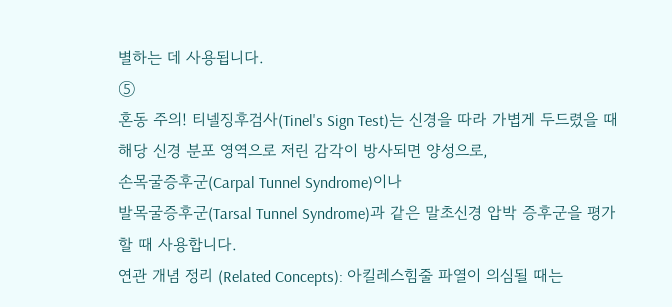별하는 데 사용됩니다.
⑤
혼동 주의! 티넬징후검사(Tinel's Sign Test)는 신경을 따라 가볍게 두드렸을 때 해당 신경 분포 영역으로 저린 감각이 방사되면 양성으로,
손목굴증후군(Carpal Tunnel Syndrome)이나
발목굴증후군(Tarsal Tunnel Syndrome)과 같은 말초신경 압박 증후군을 평가할 때 사용합니다.
연관 개념 정리 (Related Concepts): 아킬레스힘줄 파열이 의심될 때는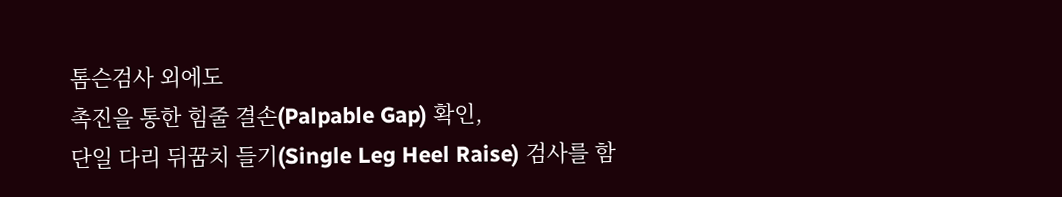톰슨검사 외에도
촉진을 통한 힘줄 결손(Palpable Gap) 확인,
단일 다리 뒤꿈치 들기(Single Leg Heel Raise) 검사를 함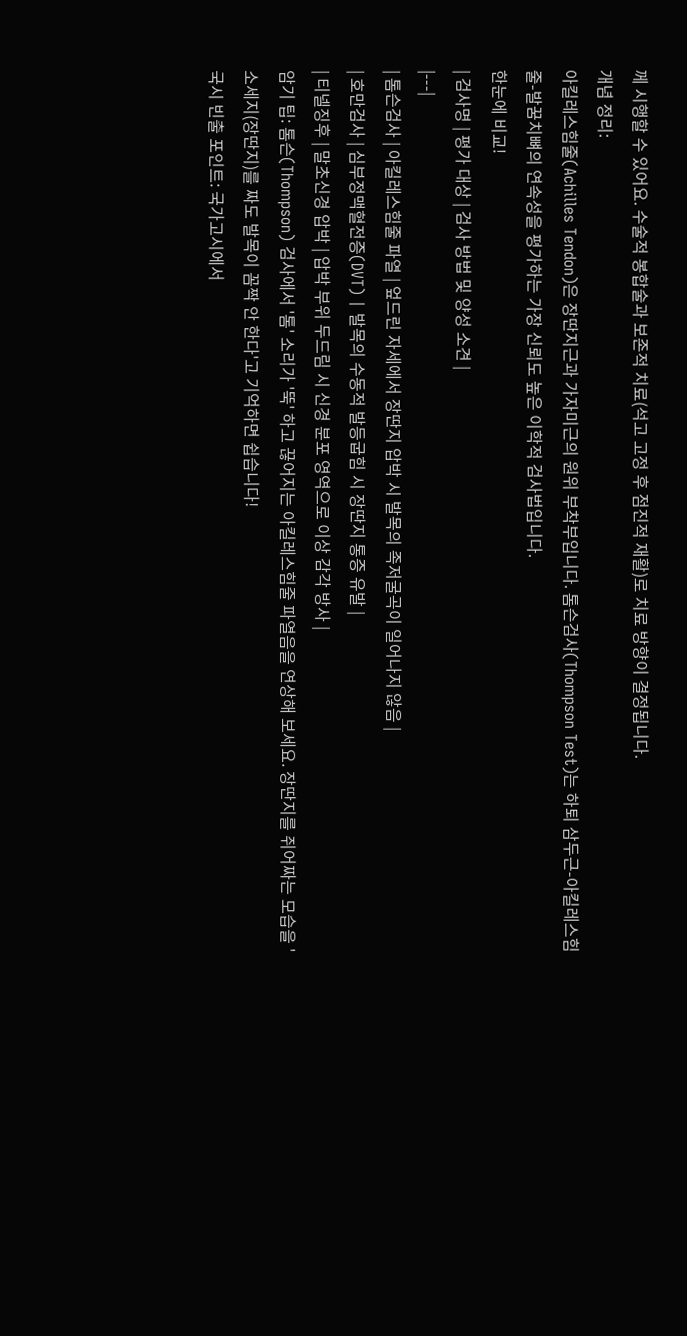께 시행할 수 있어요. 수술적 봉합술과 보존적 치료(석고 고정 후 점진적 재활)로 치료 방향이 결정됩니다.
개념 정리:
아킬레스힘줄(Achilles Tendon)은 장딴지근과 가자미근의 원위 부착부입니다. 톰슨검사(Thompson Test)는 하퇴 삼두근-아킬레스힘줄-발꿈치뼈의 연속성을 평가하는 가장 신뢰도 높은 이학적 검사법입니다.
한눈에 비교!
| 검사명 | 평가 대상 | 검사 방법 및 양성 소견 |
|---|
| 톰슨검사 | 아킬레스힘줄 파열 | 엎드린 자세에서 장딴지 압박 시 발목의 족저굴곡이 일어나지 않음 |
| 호만검사 | 심부정맥혈전증(DVT) | 발목의 수동적 발등굽힘 시 장딴지 통증 유발 |
| 티넬징후 | 말초신경 압박 | 압박 부위 두드림 시 신경 분포 영역으로 이상 감각 방사 |
암기 팁: 톰슨(Thompson) 검사에서 '톰' 소리가 '뚝' 하고 끊어지는 아킬레스힘줄 파열음을 연상해 보세요. 장딴지를 쥐어짜는 모습을 '소세지(장딴지)를 짜도 발목이 꼼짝 안 한다'고 기억하면 쉽습니다!
국시 빈출 포인트: 국가고시에서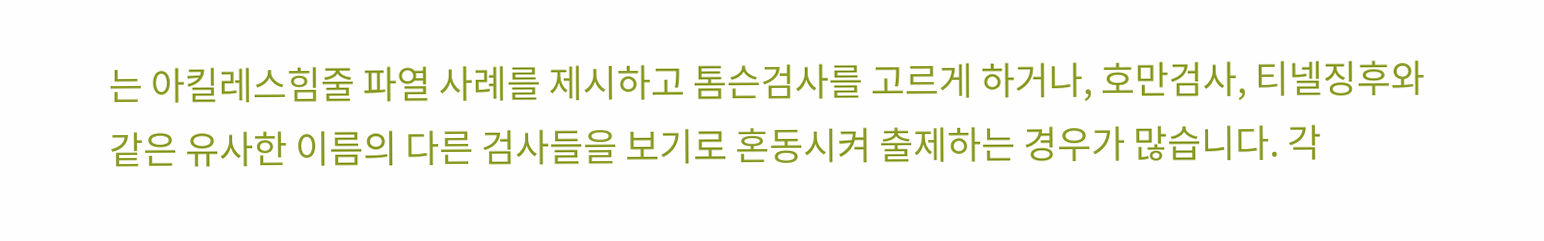는 아킬레스힘줄 파열 사례를 제시하고 톰슨검사를 고르게 하거나, 호만검사, 티넬징후와 같은 유사한 이름의 다른 검사들을 보기로 혼동시켜 출제하는 경우가 많습니다. 각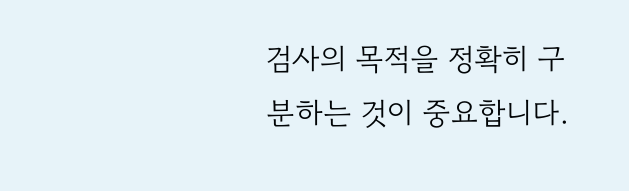검사의 목적을 정확히 구분하는 것이 중요합니다.